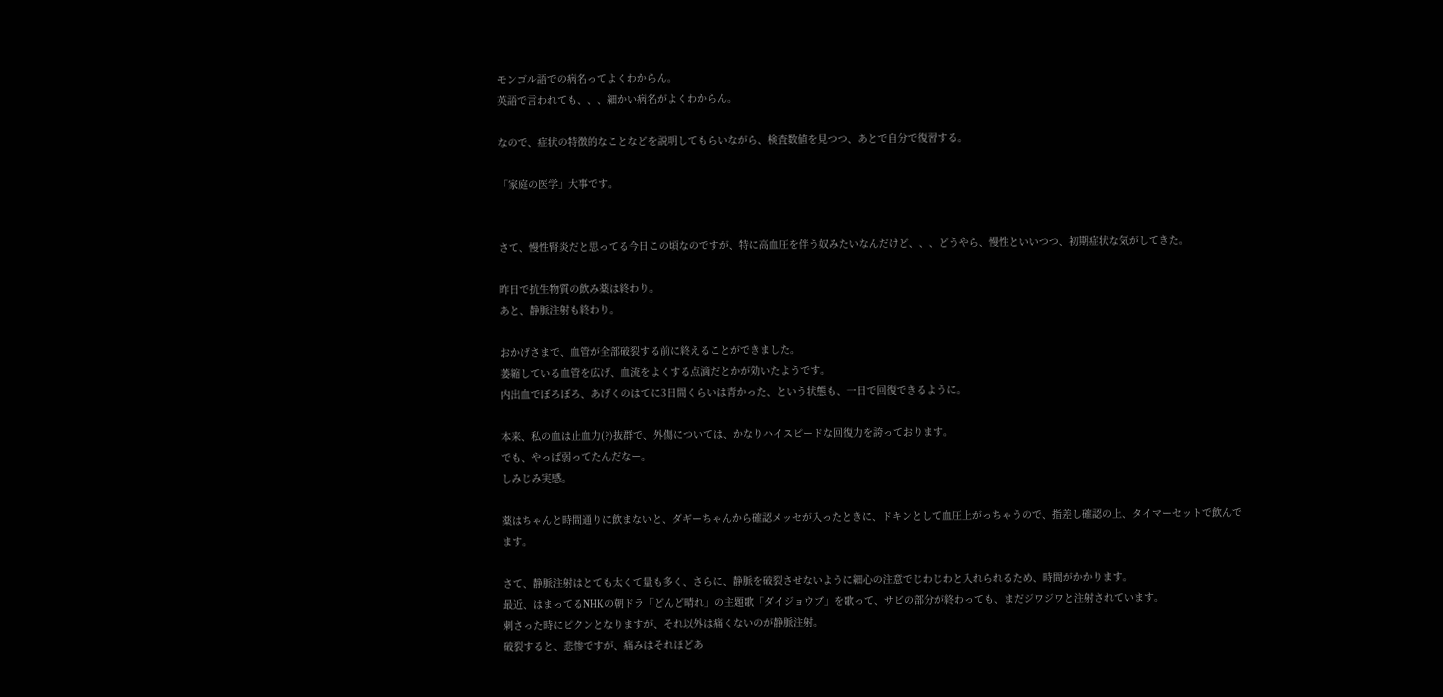モンゴル語での病名ってよくわからん。
英語で言われても、、、細かい病名がよくわからん。

なので、症状の特徴的なことなどを説明してもらいながら、検査数値を見つつ、あとで自分で復習する。

「家庭の医学」大事です。


さて、慢性腎炎だと思ってる今日この頃なのですが、特に高血圧を伴う奴みたいなんだけど、、、どうやら、慢性といいつつ、初期症状な気がしてきた。

昨日で抗生物質の飲み薬は終わり。
あと、静脈注射も終わり。

おかげさまで、血管が全部破裂する前に終えることができました。
萎縮している血管を広げ、血流をよくする点滴だとかが効いたようです。
内出血でぼろぼろ、あげくのはてに3日間くらいは青かった、という状態も、一日で回復できるように。

本来、私の血は止血力(?)抜群で、外傷については、かなりハイスピードな回復力を誇っております。
でも、やっぱ弱ってたんだなー。
しみじみ実感。

薬はちゃんと時間通りに飲まないと、ダギーちゃんから確認メッセが入ったときに、ドキンとして血圧上がっちゃうので、指差し確認の上、タイマーセットで飲んでます。

さて、静脈注射はとても太くて量も多く、さらに、静脈を破裂させないように細心の注意でじわじわと入れられるため、時間がかかります。
最近、はまってるNHKの朝ドラ「どんど晴れ」の主題歌「ダイジョウブ」を歌って、サビの部分が終わっても、まだジワジワと注射されています。
刺さった時にピクンとなりますが、それ以外は痛くないのが静脈注射。
破裂すると、悲惨ですが、痛みはそれほどあ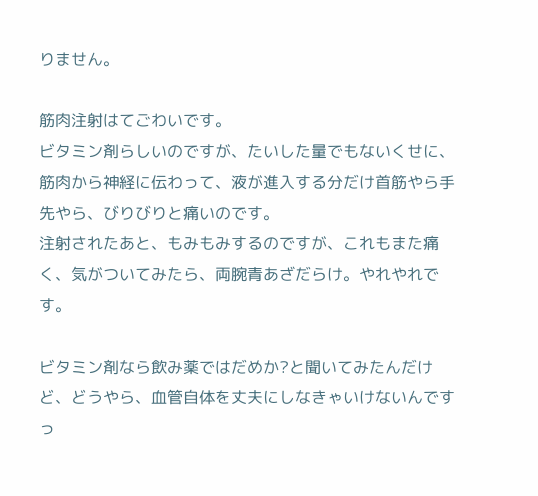りません。

筋肉注射はてごわいです。
ビタミン剤らしいのですが、たいした量でもないくせに、筋肉から神経に伝わって、液が進入する分だけ首筋やら手先やら、びりびりと痛いのです。
注射されたあと、もみもみするのですが、これもまた痛く、気がついてみたら、両腕青あざだらけ。やれやれです。

ビタミン剤なら飲み薬ではだめか?と聞いてみたんだけど、どうやら、血管自体を丈夫にしなきゃいけないんですっ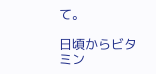て。

日頃からビタミン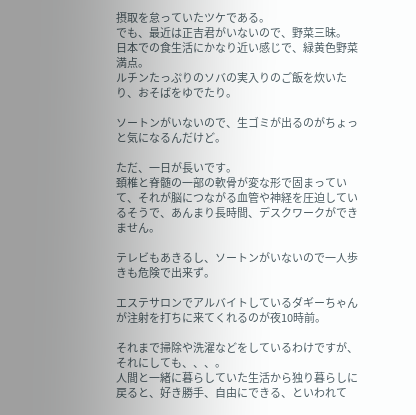摂取を怠っていたツケである。
でも、最近は正吉君がいないので、野菜三昧。
日本での食生活にかなり近い感じで、緑黄色野菜満点。
ルチンたっぷりのソバの実入りのご飯を炊いたり、おそばをゆでたり。

ソートンがいないので、生ゴミが出るのがちょっと気になるんだけど。

ただ、一日が長いです。
頚椎と脊髄の一部の軟骨が変な形で固まっていて、それが脳につながる血管や神経を圧迫しているそうで、あんまり長時間、デスクワークができません。

テレビもあきるし、ソートンがいないので一人歩きも危険で出来ず。

エステサロンでアルバイトしているダギーちゃんが注射を打ちに来てくれるのが夜10時前。

それまで掃除や洗濯などをしているわけですが、それにしても、、、。
人間と一緒に暮らしていた生活から独り暮らしに戻ると、好き勝手、自由にできる、といわれて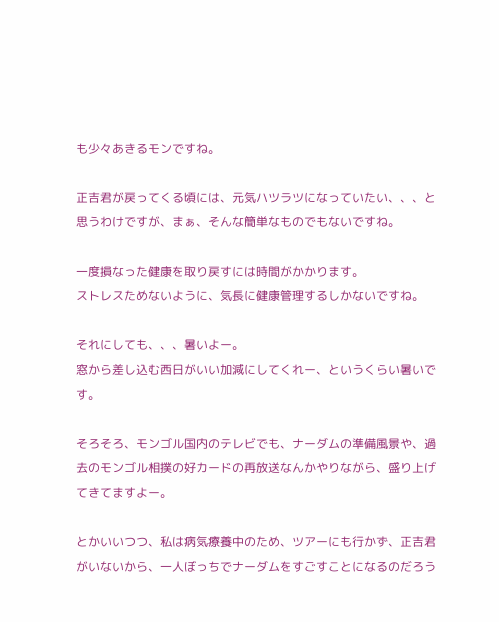も少々あきるモンですね。

正吉君が戻ってくる頃には、元気ハツラツになっていたい、、、と思うわけですが、まぁ、そんな簡単なものでもないですね。

一度損なった健康を取り戻すには時間がかかります。
ストレスためないように、気長に健康管理するしかないですね。

それにしても、、、暑いよー。
窓から差し込む西日がいい加減にしてくれー、というくらい暑いです。

そろそろ、モンゴル国内のテレビでも、ナーダムの準備風景や、過去のモンゴル相撲の好カードの再放送なんかやりながら、盛り上げてきてますよー。

とかいいつつ、私は病気療養中のため、ツアーにも行かず、正吉君がいないから、一人ぼっちでナーダムをすごすことになるのだろう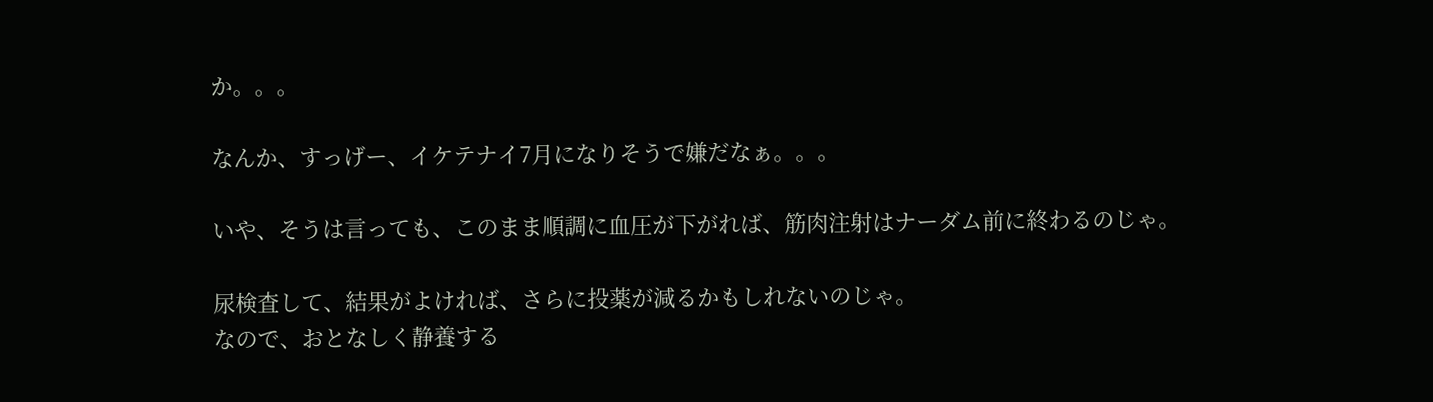か。。。

なんか、すっげー、イケテナイ7月になりそうで嫌だなぁ。。。

いや、そうは言っても、このまま順調に血圧が下がれば、筋肉注射はナーダム前に終わるのじゃ。

尿検査して、結果がよければ、さらに投薬が減るかもしれないのじゃ。
なので、おとなしく静養する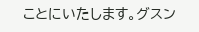ことにいたします。グスン